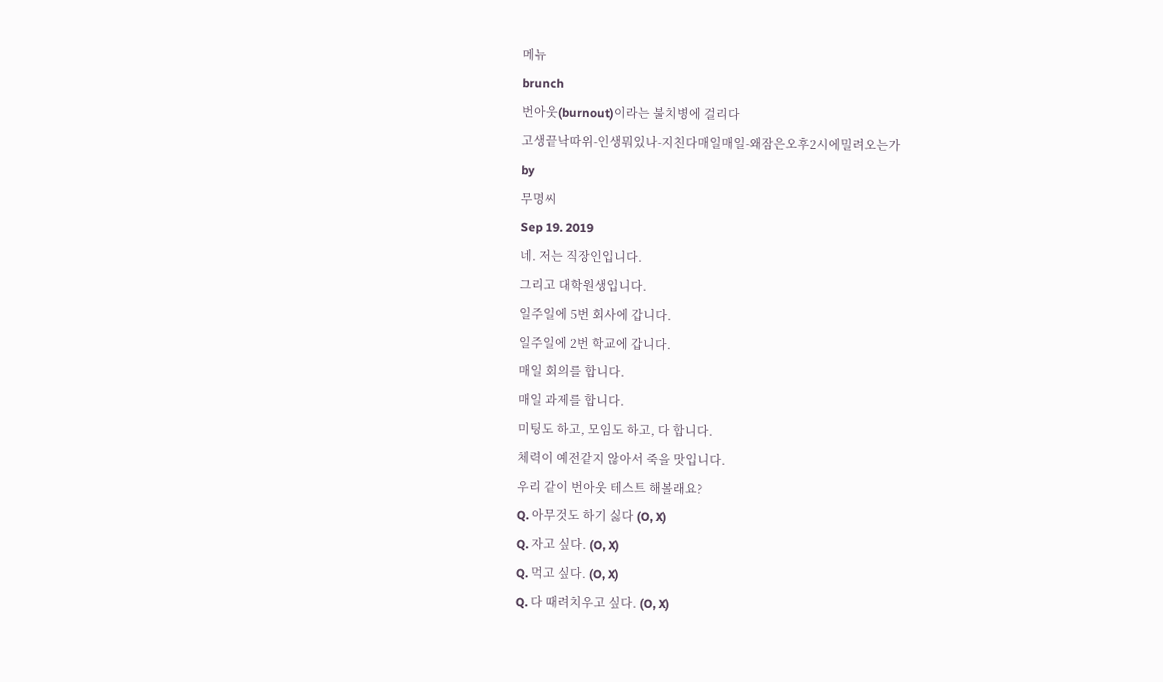메뉴
brunch
번아웃(burnout)이라는 불치병에 걸리다
고생끝낙따위-인생뭐있나-지친다매일매일-왜잠은오후2시에밀려오는가
by
무명씨
Sep 19. 2019
네. 저는 직장인입니다.
그리고 대학원생입니다.
일주일에 5번 회사에 갑니다.
일주일에 2번 학교에 갑니다.
매일 회의를 합니다.
매일 과제를 합니다.
미팅도 하고, 모임도 하고, 다 합니다.
체력이 예전같지 않아서 죽을 맛입니다.
우리 같이 번아웃 테스트 해볼래요?
Q. 아무것도 하기 싫다 (O, X)
Q. 자고 싶다. (O, X)
Q. 먹고 싶다. (O, X)
Q. 다 때려치우고 싶다. (O, X)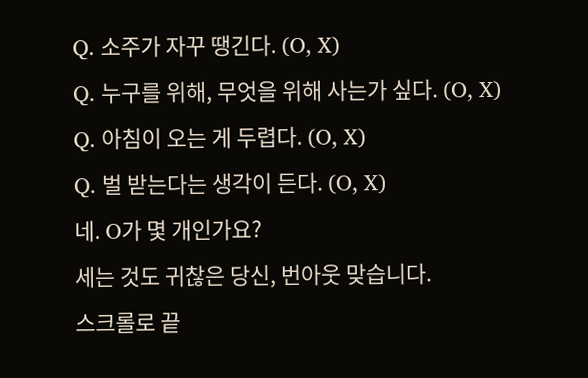Q. 소주가 자꾸 땡긴다. (O, X)
Q. 누구를 위해, 무엇을 위해 사는가 싶다. (O, X)
Q. 아침이 오는 게 두렵다. (O, X)
Q. 벌 받는다는 생각이 든다. (O, X)
네. O가 몇 개인가요?
세는 것도 귀찮은 당신, 번아웃 맞습니다.
스크롤로 끝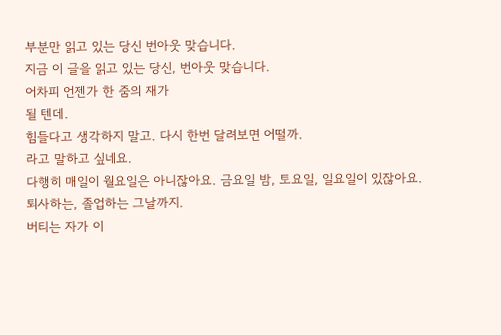부분만 읽고 있는 당신 번아웃 맞습니다.
지금 이 글을 읽고 있는 당신, 번아웃 맞습니다.
어차피 언젠가 한 줌의 재가
될 텐데.
힘들다고 생각하지 말고. 다시 한번 달려보면 어떨까.
라고 말하고 싶네요.
다행히 매일이 월요일은 아니잖아요. 금요일 밤, 토요일, 일요일이 있잖아요.
퇴사하는, 졸업하는 그날까지.
버티는 자가 이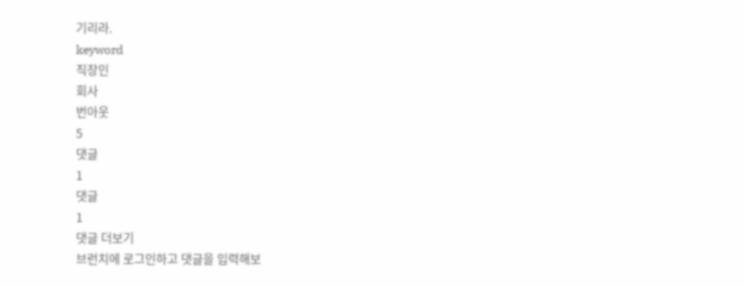기리라.
keyword
직장인
회사
번아웃
5
댓글
1
댓글
1
댓글 더보기
브런치에 로그인하고 댓글을 입력해보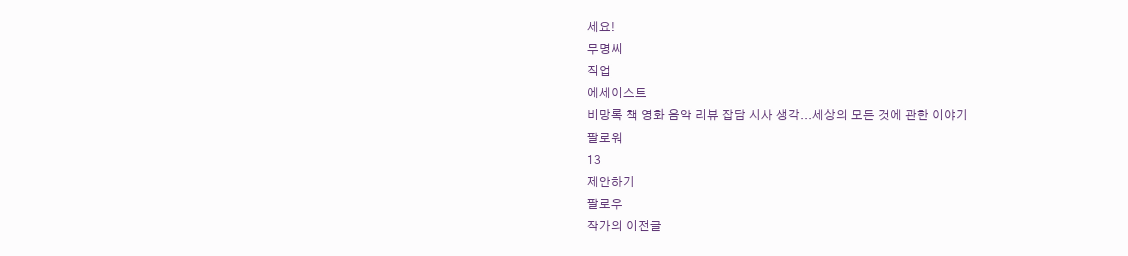세요!
무명씨
직업
에세이스트
비망록 책 영화 음악 리뷰 잡담 시사 생각...세상의 모든 것에 관한 이야기
팔로워
13
제안하기
팔로우
작가의 이전글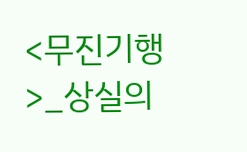<무진기행>_상실의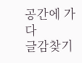공간에 가다
글감찾기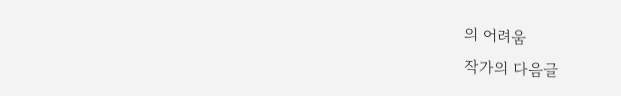의 어려움
작가의 다음글